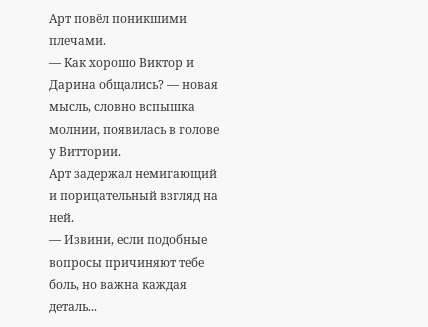Арт повёл поникшими плечами.
— Как хорошо Виктор и Дарина общались? — новая мысль, словно вспышка молнии, появилась в голове у Виттории.
Арт задержал немигающий и порицательный взгляд на ней.
— Извини, если подобные вопросы причиняют тебе боль, но важна каждая деталь...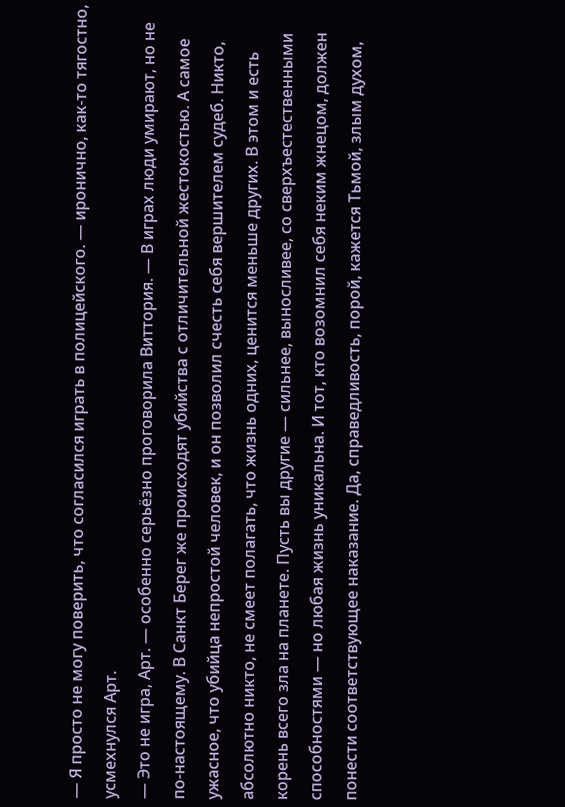— Я просто не могу поверить, что согласился играть в полицейского. — иронично, как-то тягостно, усмехнулся Арт.
— Это не игра, Арт. — особенно серьёзно проговорила Виттория. — В играх люди умирают, но не по-настоящему. В Санкт Берег же происходят убийства с отличительной жестокостью. А самое ужасное, что убийца непростой человек, и он позволил счесть себя вершителем судеб. Никто, абсолютно никто, не смеет полагать, что жизнь одних, ценится меньше других. В этом и есть корень всего зла на планете. Пусть вы другие — сильнее, выносливее, со сверхъестественными способностями — но любая жизнь уникальна. И тот, кто возомнил себя неким жнецом, должен понести соответствующее наказание. Да, справедливость, порой, кажется Тьмой, злым духом,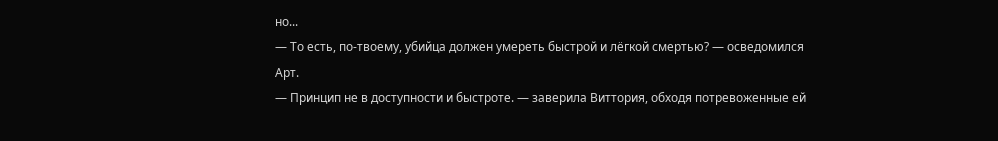но...
— То есть, по-твоему, убийца должен умереть быстрой и лёгкой смертью? — осведомился Арт.
— Принцип не в доступности и быстроте. — заверила Виттория, обходя потревоженные ей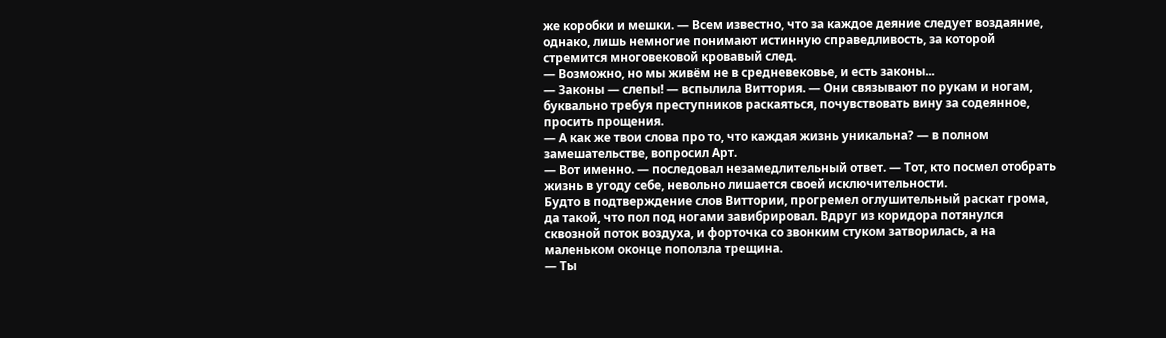же коробки и мешки. — Всем известно, что за каждое деяние следует воздаяние, однако, лишь немногие понимают истинную справедливость, за которой стремится многовековой кровавый след.
— Возможно, но мы живём не в средневековье, и есть законы...
— Законы — слепы! — вспылила Виттория. — Они связывают по рукам и ногам, буквально требуя преступников раскаяться, почувствовать вину за содеянное, просить прощения.
— А как же твои слова про то, что каждая жизнь уникальна? — в полном замешательстве, вопросил Арт.
— Вот именно. — последовал незамедлительный ответ. — Тот, кто посмел отобрать жизнь в угоду себе, невольно лишается своей исключительности.
Будто в подтверждение слов Виттории, прогремел оглушительный раскат грома, да такой, что пол под ногами завибрировал. Вдруг из коридора потянулся сквозной поток воздуха, и форточка со звонким стуком затворилась, а на маленьком оконце поползла трещина.
— Ты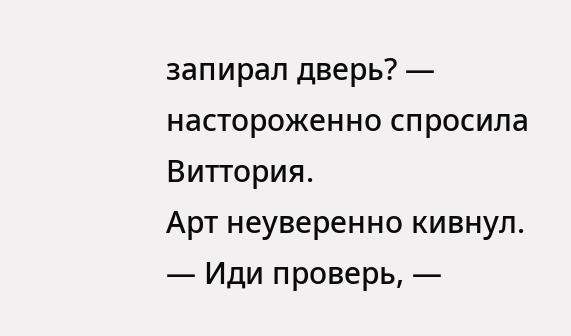запирал дверь? — настороженно спросила Виттория.
Арт неуверенно кивнул.
— Иди проверь, —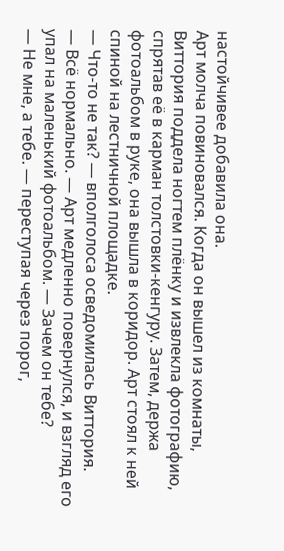настойчивее добавила она.
Арт молча повиновался. Когда он вышел из комнаты, Виттория поддела ногтем плёнку и извлекла фотографию, спрятав её в карман толстовки-кенгуру. Затем, держа фотоальбом в руке, она вышла в коридор. Арт стоял к ней спиной на лестничной площадке.
— Что-то не так? — вполголоса осведомилась Виттория.
— Всё нормально. — Арт медленно повернулся, и взгляд его упал на маленький фотоальбом. — Зачем он тебе?
— Не мне, а тебе. — переступая через порог,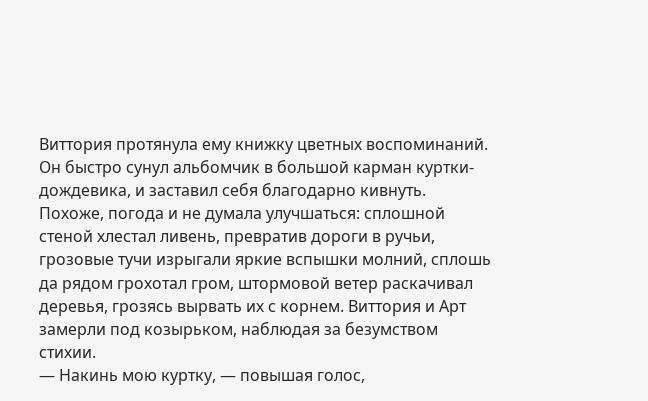Виттория протянула ему книжку цветных воспоминаний.
Он быстро сунул альбомчик в большой карман куртки-дождевика, и заставил себя благодарно кивнуть.
Похоже, погода и не думала улучшаться: сплошной стеной хлестал ливень, превратив дороги в ручьи, грозовые тучи изрыгали яркие вспышки молний, сплошь да рядом грохотал гром, штормовой ветер раскачивал деревья, грозясь вырвать их с корнем. Виттория и Арт замерли под козырьком, наблюдая за безумством стихии.
— Накинь мою куртку, — повышая голос,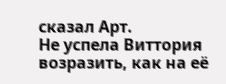сказал Арт.
Не успела Виттория возразить, как на её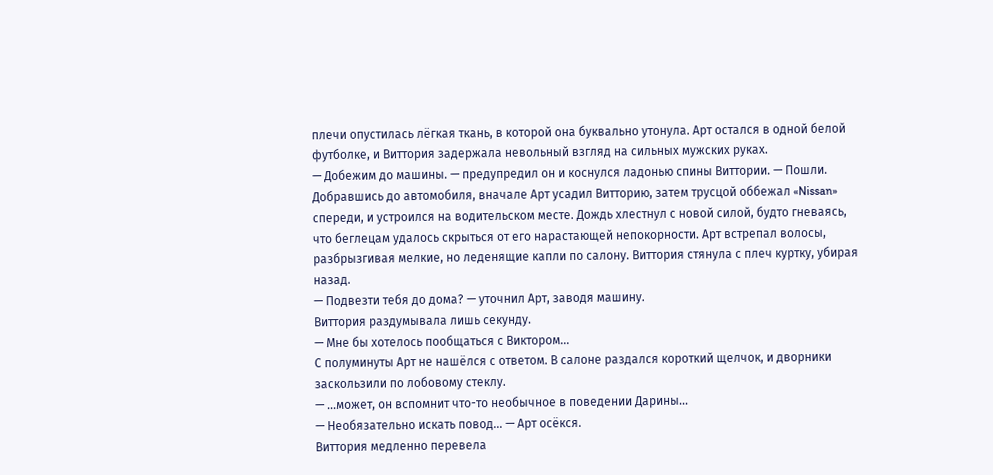плечи опустилась лёгкая ткань, в которой она буквально утонула. Арт остался в одной белой футболке, и Виттория задержала невольный взгляд на сильных мужских руках.
— Добежим до машины. — предупредил он и коснулся ладонью спины Виттории. — Пошли.
Добравшись до автомобиля, вначале Арт усадил Витторию, затем трусцой оббежал «Nissan» спереди, и устроился на водительском месте. Дождь хлестнул с новой силой, будто гневаясь, что беглецам удалось скрыться от его нарастающей непокорности. Арт встрепал волосы, разбрызгивая мелкие, но леденящие капли по салону. Виттория стянула с плеч куртку, убирая назад.
— Подвезти тебя до дома? — уточнил Арт, заводя машину.
Виттория раздумывала лишь секунду.
— Мне бы хотелось пообщаться с Виктором...
С полуминуты Арт не нашёлся с ответом. В салоне раздался короткий щелчок, и дворники заскользили по лобовому стеклу.
— ...может, он вспомнит что-то необычное в поведении Дарины...
— Необязательно искать повод... — Арт осёкся.
Виттория медленно перевела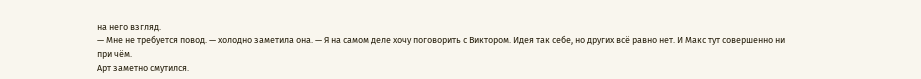на него взгляд.
— Мне не требуется повод. — холодно заметила она. — Я на самом деле хочу поговорить с Виктором. Идея так себе, но других всё равно нет. И Макс тут совершенно ни при чём.
Арт заметно смутился.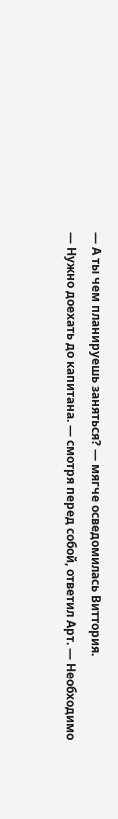— А ты чем планируешь заняться? — мягче осведомилась Виттория.
— Нужно доехать до капитана. — смотря перед собой, ответил Арт. — Необходимо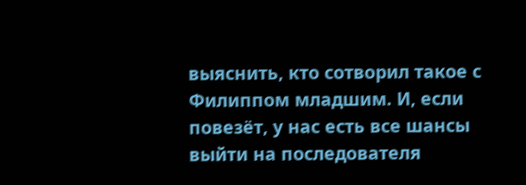выяснить, кто сотворил такое с Филиппом младшим. И, если повезёт, у нас есть все шансы выйти на последователя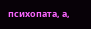психопата, а,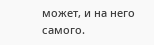может, и на него самого.